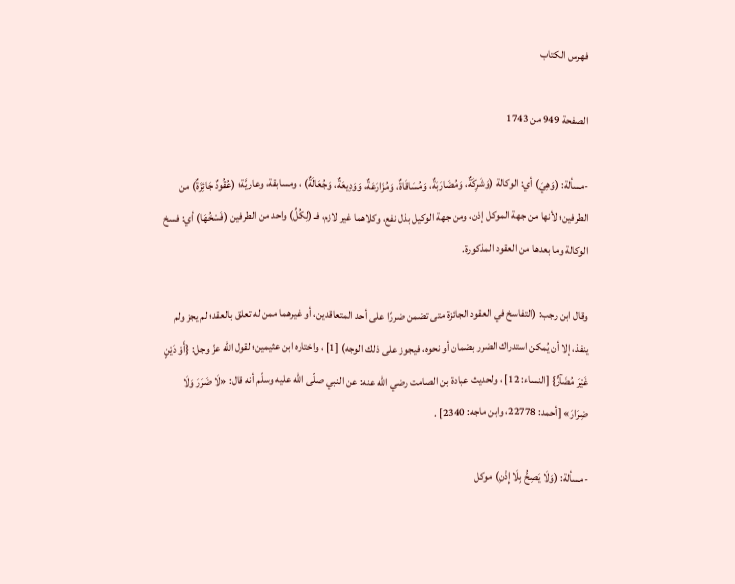فهرس الكتاب

الصفحة 949 من 1743

-مسألة: (وَهِيَ) أي: الوكالة (وَشَرِكَةٌ، وَمُضَارَبَةٌ، وَمُسَاقَاةٌ، وَمُزَارَعَةٌ، وَوَدِيعَةٌ، وَجُعَالَةٌ) ، ومسابقة، وعاريَّة؛ (عُقُودٌ جَائِزَةٌ) من الطرفين؛ لأنها من جهة الموكل إذن، ومن جهة الوكيل بذل نفع، وكلاهما غير لازم، فـ (لِكُلِّ) واحد من الطرفين (فَسْخُهَا) أي: فسخ الوكالة وما بعدها من العقود المذكورة.

وقال ابن رجب: (التفاسخ في العقود الجائزة متى تضمن ضررًا على أحد المتعاقدين، أو غيرهما ممن له تعلق بالعقد؛ لم يجز ولم ينفذ، إلا أن يُمكن استدراك الضرر بضمان أو نحوه، فيجوز على ذلك الوجه) [1] ، واختاره ابن عثيمين؛ لقول الله عزّ وجل: {أَوْ دَيْنٍ غَيْرَ مُضَآرٍّ} [النساء: 12] ، ولحديث عبادة بن الصامت رضي الله عنه: عن النبي صلّى الله عليه وسلّم أنه قال: «لَا ضَرَرَ وَلَا ضِرَارَ» [أحمد: 22778، وابن ماجه: 2340] .

-مسألة: (وَلَا يَصِحُّ بِلَا إِذْنِ) موكل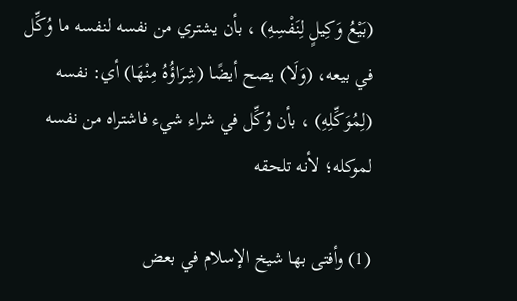(بَيْعُ وَكِيلٍ لِنَفْسِهِ) ، بأن يشتري من نفسه لنفسه ما وُكِّل في بيعه، (وَلَا) يصح أيضًا (شِرَاؤُهُ مِنْهَا) أي: نفسه (لِمُوَكِّلِهِ) ، بأن وُكِّل في شراء شيء فاشتراه من نفسه لموكله؛ لأنه تلحقه

(1) وأفتى بها شيخ الإسلام في بعض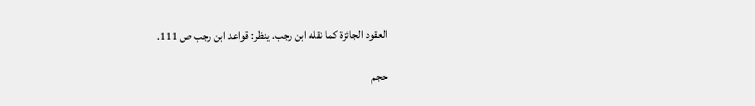العقود الجائزة كما نقله ابن رجب. ينظر: قواعد ابن رجب ص 111.

حجم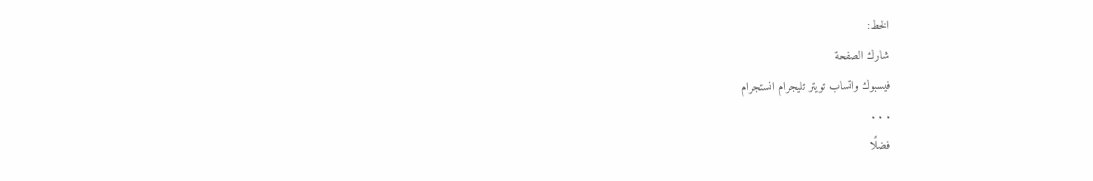الخط:
شارك الصفحة
فيسبوك واتساب تويتر تليجرام انستجرام
. . .
فضلًا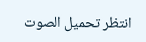انتظر تحميل الصوت